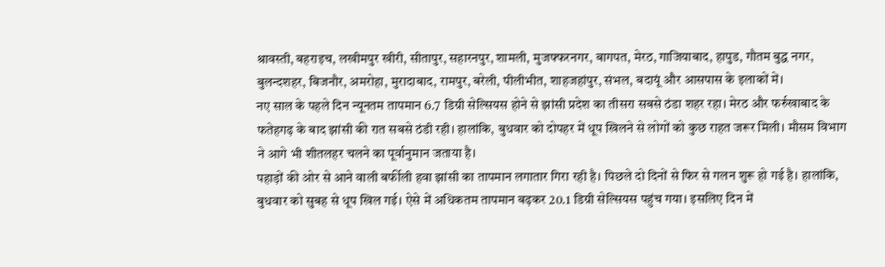श्रावस्ती, बहराइच, लखीमपुर खीरी, सीतापुर, सहारनपुर, शामली, मुजफ्फरनगर, बागपत, मेरठ, गाजियाबाद, हापुड, गौतम बुद्ध नगर, बुलन्दशहर, बिजनौर, अमरोहा, मुरादाबाद, रामपुर, बरेली, पीलीभीत, शाहजहांपुर, संभल, बदायूं और आसपास के इलाकों में।
नए साल के पहले दिन न्यूनतम तापमान 6.7 डिग्री सेल्सियस होने से झांसी प्रदेश का तीसरा सबसे ठंडा शहर रहा। मेरठ और फर्रुखाबाद के फतेहगढ़ के बाद झांसी की रात सबसे ठंडी रही। हालांकि, बुधवार को दोपहर में धूप खिलने से लोगों को कुछ राहत जरूर मिली। मौसम विभाग ने आगे भी शीतलहर चलने का पूर्वानुमान जताया है।
पहाड़ों की ओर से आने वाली बर्फीली हवा झांसी का तापमान लगातार गिरा रही है। पिछले दो दिनों से फिर से गलन शुरू हो गई है। हालांकि, बुधवार को सुबह से धूप खिल गई। ऐसे में अधिकतम तापमान बढ़कर 20.1 डिग्री सेल्सियस पहुंच गया। इसलिए दिन में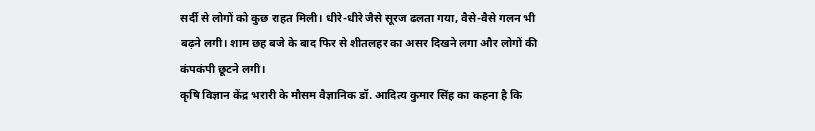सर्दी से लोगों को कुछ राहत मिली। धीरे-धीरे जैसे सूरज ढलता गया, वैसे-वैसे गलन भी बढ़ने लगी। शाम छह बजे के बाद फिर से शीतलहर का असर दिखने लगा और लोगों की कंपकंपी छूटने लगी।
कृषि विज्ञान केंद्र भरारी के मौसम वैज्ञानिक डॉ. आदित्य कुमार सिंह का कहना है कि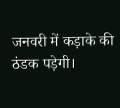जनवरी में कड़ाके की ठंडक पड़ेगी।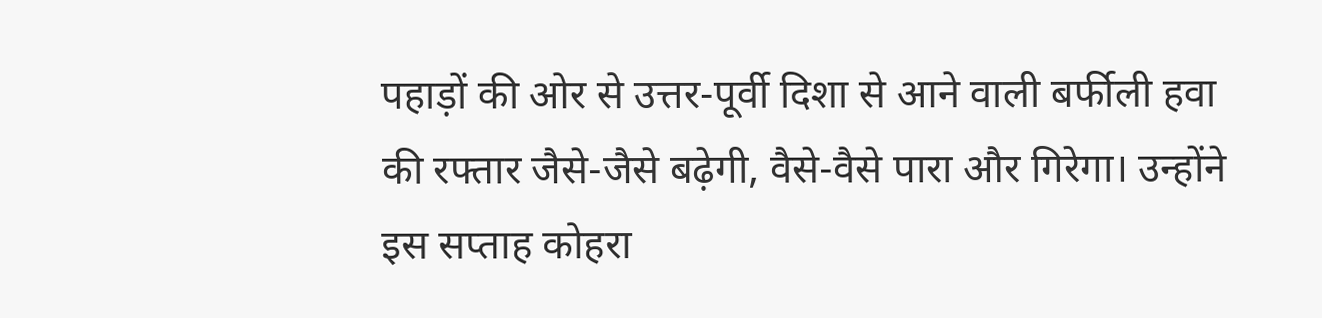पहाड़ों की ओर से उत्तर-पूर्वी दिशा से आने वाली बर्फीली हवा की रफ्तार जैसे-जैसे बढ़ेगी, वैसे-वैसे पारा और गिरेगा। उन्होंने इस सप्ताह कोहरा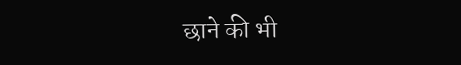छाने की भी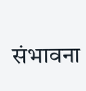संभावना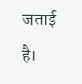जताई है।